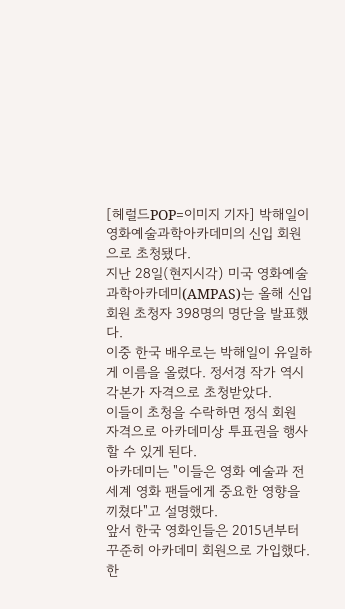[헤럴드POP=이미지 기자] 박해일이 영화예술과학아카데미의 신입 회원으로 초청됐다.
지난 28일(현지시각) 미국 영화예술과학아카데미(AMPAS)는 올해 신입 회원 초청자 398명의 명단을 발표했다.
이중 한국 배우로는 박해일이 유일하게 이름을 올렸다. 정서경 작가 역시 각본가 자격으로 초청받았다.
이들이 초청을 수락하면 정식 회원 자격으로 아카데미상 투표권을 행사할 수 있게 된다.
아카데미는 "이들은 영화 예술과 전 세계 영화 팬들에게 중요한 영향을 끼쳤다"고 설명했다.
앞서 한국 영화인들은 2015년부터 꾸준히 아카데미 회원으로 가입했다.
한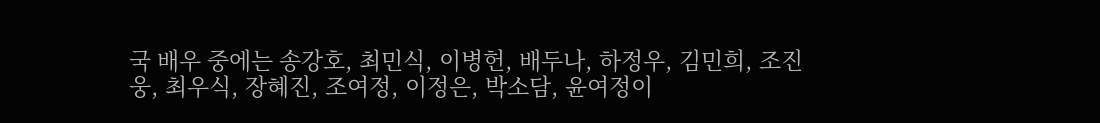국 배우 중에는 송강호, 최민식, 이병헌, 배두나, 하정우, 김민희, 조진웅, 최우식, 장혜진, 조여정, 이정은, 박소담, 윤여정이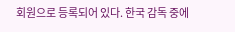회원으로 등록되어 있다. 한국 감독 중에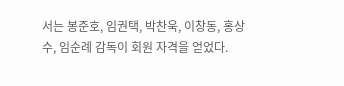서는 봉준호, 임권택, 박찬욱, 이창동, 홍상수, 임순례 감독이 회원 자격을 얻었다.